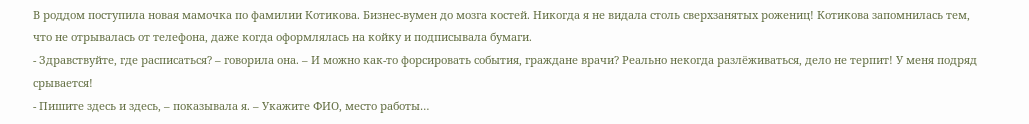В роддом поступила новая мамочка по фамилии Котикова. Бизнес-вумен до мозга костей. Никогда я не видала столь сверхзанятых рожениц! Котикова запомнилась тем, что не отрывалась от телефона, даже когда оформлялась на койку и подписывала бумаги.
- Здравствуйте, где расписаться? – говорила она. – И можно как-то форсировать события, граждане врачи? Реально некогда разлёживаться, дело не терпит! У меня подряд срывается!
- Пишите здесь и здесь, – показывала я. – Укажите ФИО, место работы…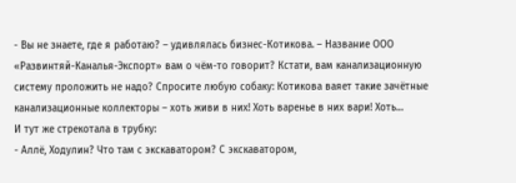- Вы не знаете, где я работаю? – удивлялась бизнес-Котикова. – Название ООО «Развинтяй-Каналья-Экспорт» вам о чём-то говорит? Кстати, вам канализационную систему проложить не надо? Спросите любую собаку: Котикова ваяет такие зачётные канализационные коллекторы – хоть живи в них! Хоть варенье в них вари! Хоть…
И тут же стрекотала в трубку:
- Аллё, Ходулин? Что там с экскаватором? С экскаватором,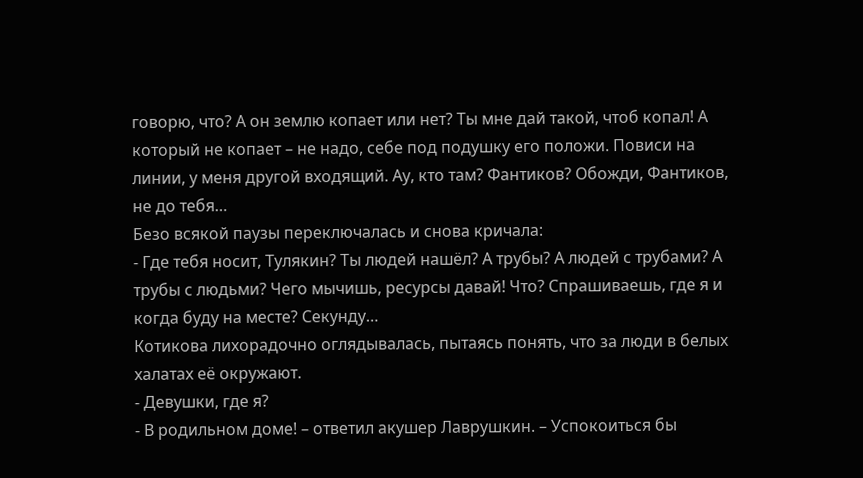говорю, что? А он землю копает или нет? Ты мне дай такой, чтоб копал! А который не копает – не надо, себе под подушку его положи. Повиси на линии, у меня другой входящий. Ау, кто там? Фантиков? Обожди, Фантиков, не до тебя…
Безо всякой паузы переключалась и снова кричала:
- Где тебя носит, Тулякин? Ты людей нашёл? А трубы? А людей с трубами? А трубы с людьми? Чего мычишь, ресурсы давай! Что? Спрашиваешь, где я и когда буду на месте? Секунду…
Котикова лихорадочно оглядывалась, пытаясь понять, что за люди в белых халатах её окружают.
- Девушки, где я?
- В родильном доме! – ответил акушер Лаврушкин. – Успокоиться бы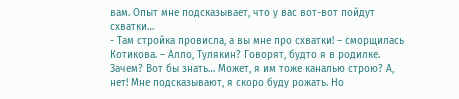вам. Опыт мне подсказывает, что у вас вот-вот пойдут схватки…
- Там стройка провисла, а вы мне про схватки! – сморщилась Котикова. – Алло, Тулякин? Говорят, будто я в родилке. Зачем? Вот бы знать… Может, я им тоже каналью строю? А, нет! Мне подсказывают, я скоро буду рожать. Но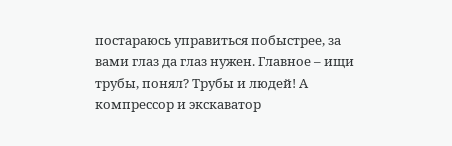постараюсь управиться побыстрее, за вами глаз да глаз нужен. Главное – ищи трубы, понял? Трубы и людей! А компрессор и экскаватор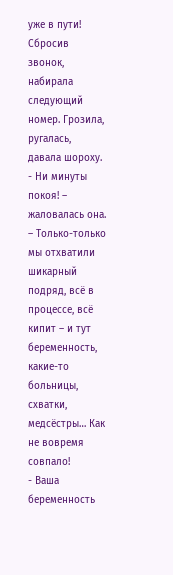уже в пути!
Сбросив звонок, набирала следующий номер. Грозила, ругалась, давала шороху.
- Ни минуты покоя! – жаловалась она. – Только-только мы отхватили шикарный подряд, всё в процессе, всё кипит – и тут беременность, какие-то больницы, схватки, медсёстры… Как не вовремя совпало!
- Ваша беременность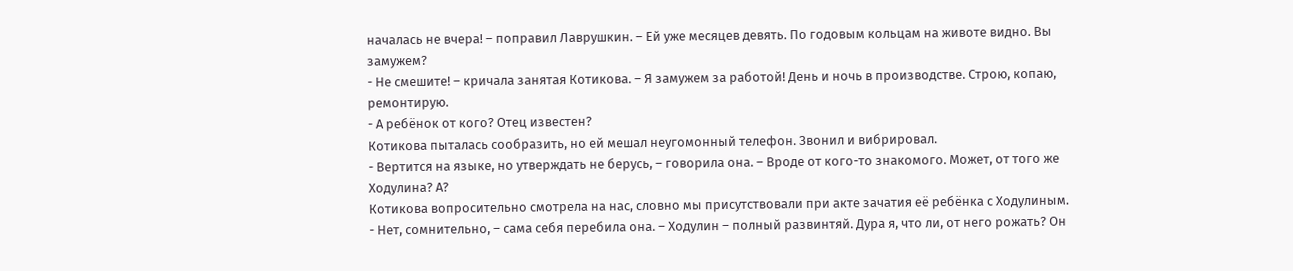началась не вчера! – поправил Лаврушкин. – Ей уже месяцев девять. По годовым кольцам на животе видно. Вы замужем?
- Не смешите! – кричала занятая Котикова. – Я замужем за работой! День и ночь в производстве. Строю, копаю, ремонтирую.
- А ребёнок от кого? Отец известен?
Котикова пыталась сообразить, но ей мешал неугомонный телефон. Звонил и вибрировал.
- Вертится на языке, но утверждать не берусь, – говорила она. – Вроде от кого-то знакомого. Может, от того же Ходулина? А?
Котикова вопросительно смотрела на нас, словно мы присутствовали при акте зачатия её ребёнка с Ходулиным.
- Нет, сомнительно, – сама себя перебила она. – Ходулин – полный развинтяй. Дура я, что ли, от него рожать? Он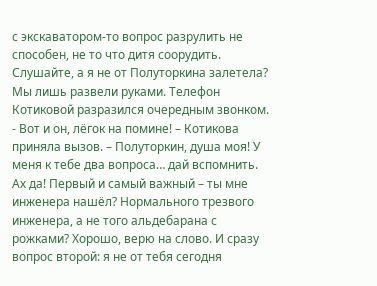с экскаватором-то вопрос разрулить не способен, не то что дитя соорудить. Слушайте, а я не от Полуторкина залетела?
Мы лишь развели руками. Телефон Котиковой разразился очередным звонком.
- Вот и он, лёгок на помине! – Котикова приняла вызов. – Полуторкин, душа моя! У меня к тебе два вопроса… дай вспомнить. Ах да! Первый и самый важный – ты мне инженера нашёл? Нормального трезвого инженера, а не того альдебарана с рожками? Хорошо, верю на слово. И сразу вопрос второй: я не от тебя сегодня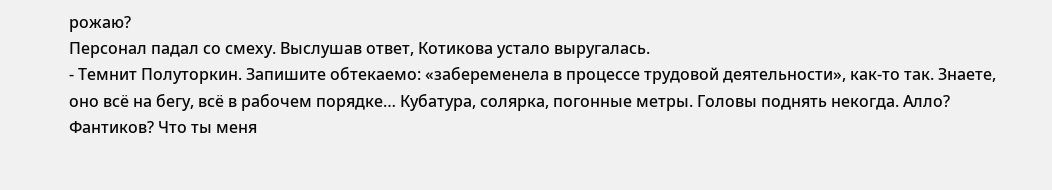рожаю?
Персонал падал со смеху. Выслушав ответ, Котикова устало выругалась.
- Темнит Полуторкин. Запишите обтекаемо: «забеременела в процессе трудовой деятельности», как-то так. Знаете, оно всё на бегу, всё в рабочем порядке… Кубатура, солярка, погонные метры. Головы поднять некогда. Алло? Фантиков? Что ты меня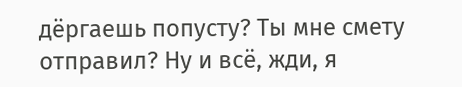дёргаешь попусту? Ты мне смету отправил? Ну и всё, жди, я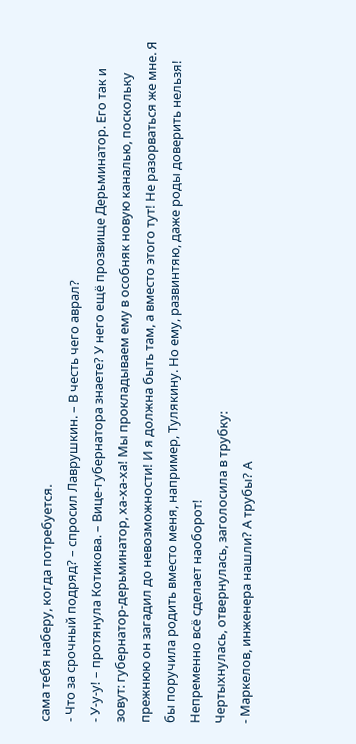сама тебя наберу, когда потребуется.
- Что за срочный подряд? – спросил Лаврушкин. – В честь чего аврал?
- У-у-у! – протянула Котикова. – Вице-губернатора знаете? У него ещё прозвище Дерьминатор. Его так и зовут: губернатор-дерьминатор, ха-ха-ха! Мы прокладываем ему в особняк новую каналью, поскольку прежнюю он загадил до невозможности! И я должна быть там, а вместо этого тут! Не разорваться же мне. Я бы поручила родить вместо меня, например, Тулякину. Но ему, развинтяю, даже роды доверить нельзя! Непременно всё сделает наоборот!
Чертыхнулась, отвернулась, заголосила в трубку:
- Маркелов, инженера нашли? А трубы? А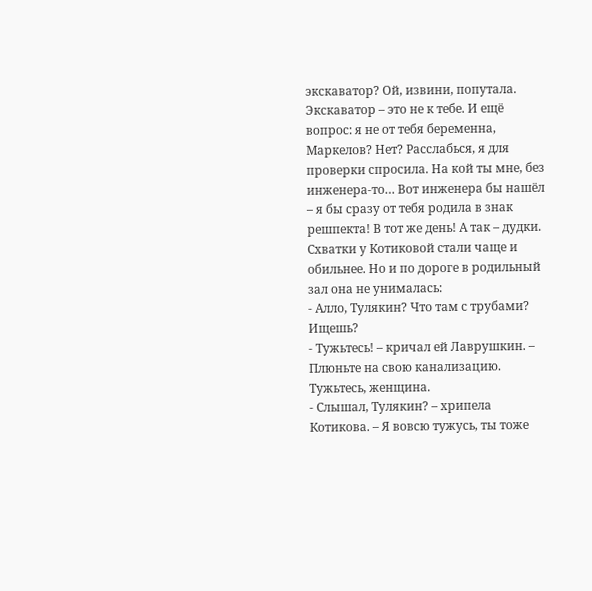экскаватор? Ой, извини, попутала. Экскаватор – это не к тебе. И ещё вопрос: я не от тебя беременна, Маркелов? Нет? Расслабься, я для проверки спросила. На кой ты мне, без инженера-то… Вот инженера бы нашёл – я бы сразу от тебя родила в знак решпекта! В тот же день! А так – дудки.
Схватки у Котиковой стали чаще и обильнее. Но и по дороге в родильный зал она не унималась:
- Алло, Тулякин? Что там с трубами? Ищешь?
- Тужьтесь! – кричал ей Лаврушкин. – Плюньте на свою канализацию. Тужьтесь, женщина.
- Слышал, Тулякин? – хрипела Котикова. – Я вовсю тужусь, ты тоже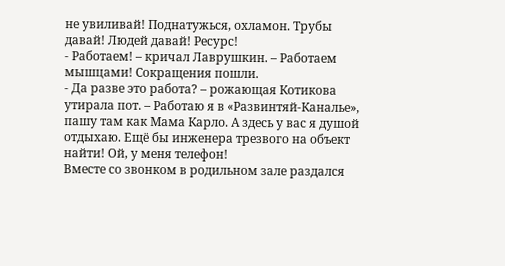не увиливай! Поднатужься, охламон. Трубы давай! Людей давай! Ресурс!
- Работаем! – кричал Лаврушкин. – Работаем мышцами! Сокращения пошли.
- Да разве это работа? – рожающая Котикова утирала пот. – Работаю я в «Развинтяй-Каналье», пашу там как Мама Карло. А здесь у вас я душой отдыхаю. Ещё бы инженера трезвого на объект найти! Ой, у меня телефон!
Вместе со звонком в родильном зале раздался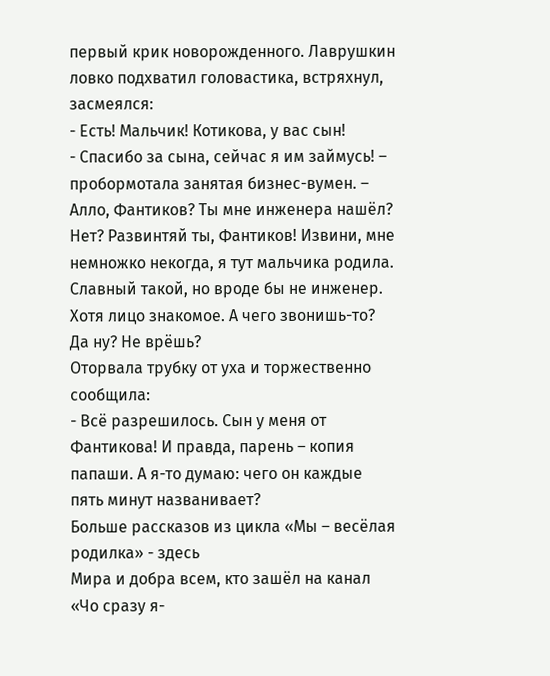первый крик новорожденного. Лаврушкин ловко подхватил головастика, встряхнул, засмеялся:
- Есть! Мальчик! Котикова, у вас сын!
- Спасибо за сына, сейчас я им займусь! – пробормотала занятая бизнес-вумен. – Алло, Фантиков? Ты мне инженера нашёл? Нет? Развинтяй ты, Фантиков! Извини, мне немножко некогда, я тут мальчика родила. Славный такой, но вроде бы не инженер. Хотя лицо знакомое. А чего звонишь-то? Да ну? Не врёшь?
Оторвала трубку от уха и торжественно сообщила:
- Всё разрешилось. Сын у меня от Фантикова! И правда, парень – копия папаши. А я-то думаю: чего он каждые пять минут названивает?
Больше рассказов из цикла «Мы – весёлая родилка» - здесь
Мира и добра всем, кто зашёл на канал «Чо сразу я-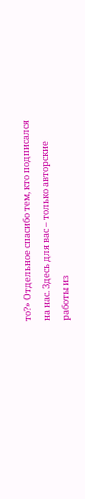то?» Отдельное спасибо тем, кто подписался на нас. Здесь для вас – только авторские работы из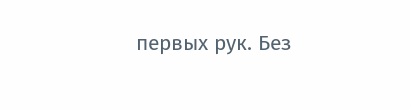первых рук. Без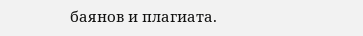баянов и плагиата.